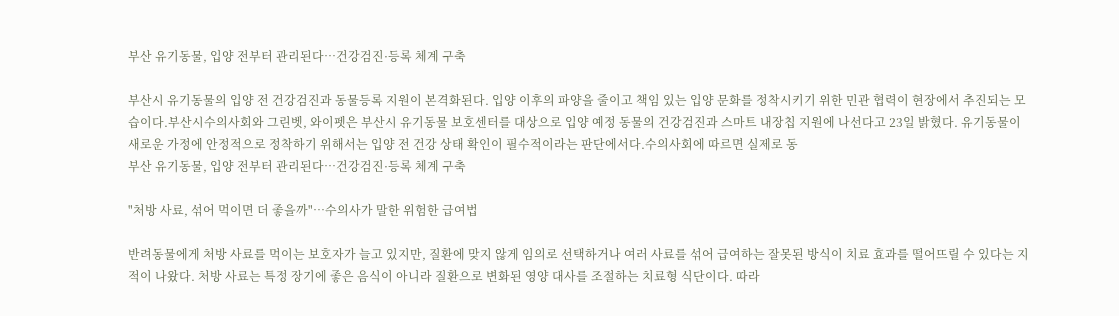부산 유기동물, 입양 전부터 관리된다…건강검진·등록 체계 구축

부산시 유기동물의 입양 전 건강검진과 동물등록 지원이 본격화된다. 입양 이후의 파양을 줄이고 책임 있는 입양 문화를 정착시키기 위한 민관 협력이 현장에서 추진되는 모습이다.부산시수의사회와 그린벳, 와이펫은 부산시 유기동물 보호센터를 대상으로 입양 예정 동물의 건강검진과 스마트 내장칩 지원에 나선다고 23일 밝혔다. 유기동물이 새로운 가정에 안정적으로 정착하기 위해서는 입양 전 건강 상태 확인이 필수적이라는 판단에서다.수의사회에 따르면 실제로 동
부산 유기동물, 입양 전부터 관리된다…건강검진·등록 체계 구축

"처방 사료, 섞어 먹이면 더 좋을까"…수의사가 말한 위험한 급여법

반려동물에게 처방 사료를 먹이는 보호자가 늘고 있지만, 질환에 맞지 않게 임의로 선택하거나 여러 사료를 섞어 급여하는 잘못된 방식이 치료 효과를 떨어뜨릴 수 있다는 지적이 나왔다. 처방 사료는 특정 장기에 좋은 음식이 아니라 질환으로 변화된 영양 대사를 조절하는 치료형 식단이다. 따라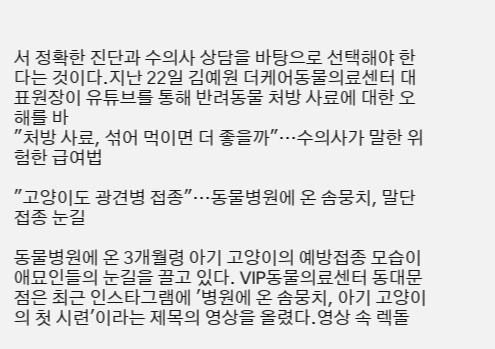서 정확한 진단과 수의사 상담을 바탕으로 선택해야 한다는 것이다.지난 22일 김예원 더케어동물의료센터 대표원장이 유튜브를 통해 반려동물 처방 사료에 대한 오해를 바
"처방 사료, 섞어 먹이면 더 좋을까"…수의사가 말한 위험한 급여법

"고양이도 광견병 접종"…동물병원에 온 솜뭉치, 말단접종 눈길

동물병원에 온 3개월령 아기 고양이의 예방접종 모습이 애묘인들의 눈길을 끌고 있다. VIP동물의료센터 동대문점은 최근 인스타그램에 '병원에 온 솜뭉치, 아기 고양이의 첫 시련'이라는 제목의 영상을 올렸다.영상 속 렉돌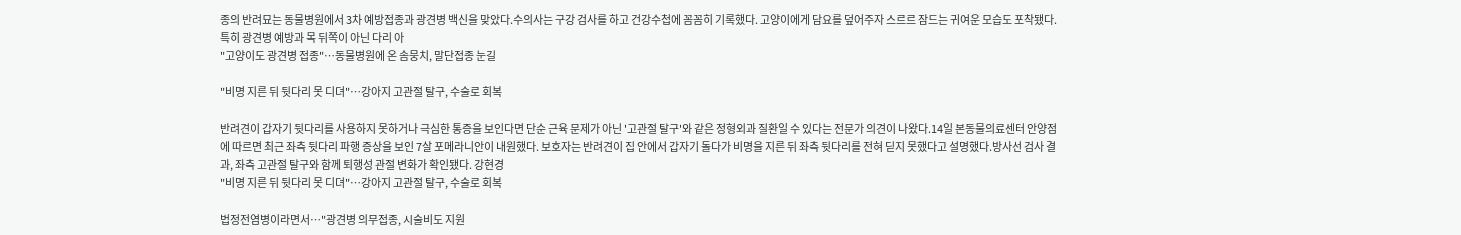종의 반려묘는 동물병원에서 3차 예방접종과 광견병 백신을 맞았다.수의사는 구강 검사를 하고 건강수첩에 꼼꼼히 기록했다. 고양이에게 담요를 덮어주자 스르르 잠드는 귀여운 모습도 포착됐다. 특히 광견병 예방과 목 뒤쪽이 아닌 다리 아
"고양이도 광견병 접종"…동물병원에 온 솜뭉치, 말단접종 눈길

"비명 지른 뒤 뒷다리 못 디뎌"…강아지 고관절 탈구, 수술로 회복

반려견이 갑자기 뒷다리를 사용하지 못하거나 극심한 통증을 보인다면 단순 근육 문제가 아닌 '고관절 탈구'와 같은 정형외과 질환일 수 있다는 전문가 의견이 나왔다.14일 본동물의료센터 안양점에 따르면 최근 좌측 뒷다리 파행 증상을 보인 7살 포메라니안이 내원했다. 보호자는 반려견이 집 안에서 갑자기 돌다가 비명을 지른 뒤 좌측 뒷다리를 전혀 딛지 못했다고 설명했다.방사선 검사 결과, 좌측 고관절 탈구와 함께 퇴행성 관절 변화가 확인됐다. 강현경
"비명 지른 뒤 뒷다리 못 디뎌"…강아지 고관절 탈구, 수술로 회복

법정전염병이라면서…"광견병 의무접종, 시술비도 지원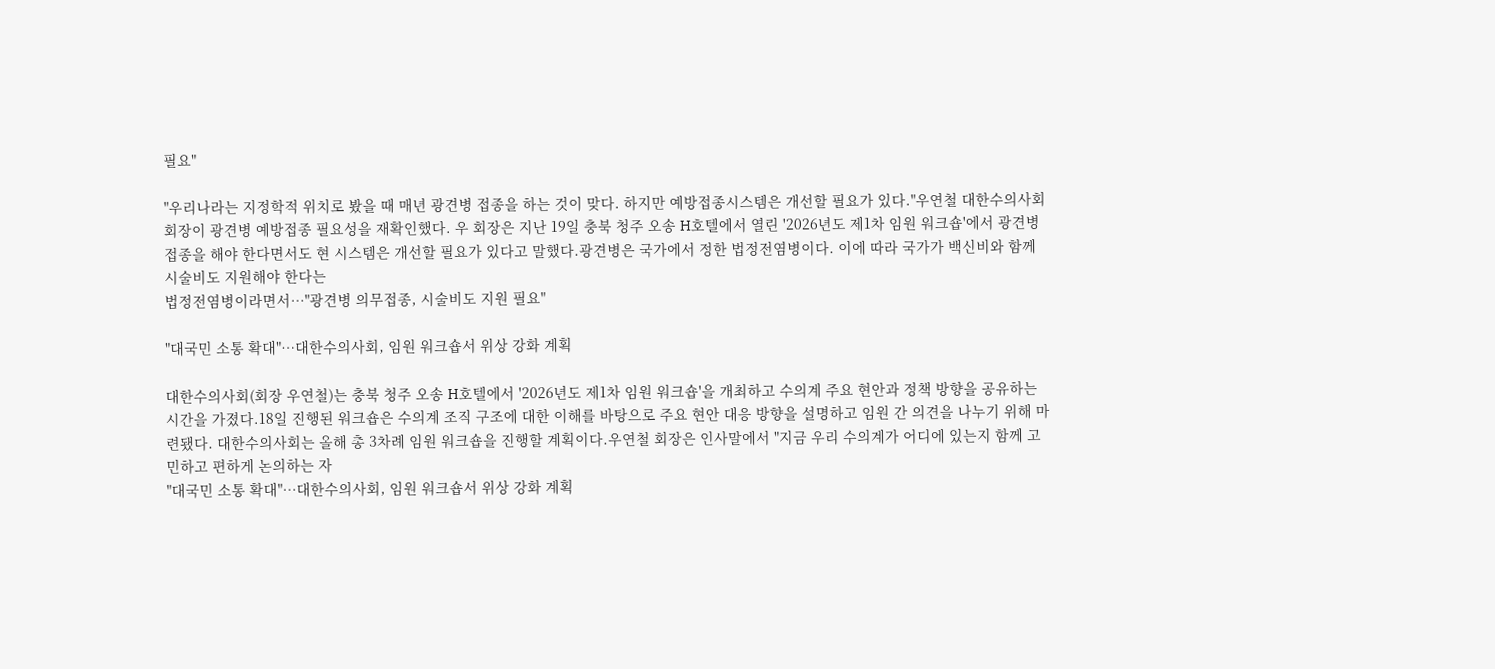필요"

"우리나라는 지정학적 위치로 봤을 때 매년 광견병 접종을 하는 것이 맞다. 하지만 예방접종시스템은 개선할 필요가 있다."우연철 대한수의사회 회장이 광견병 예방접종 필요성을 재확인했다. 우 회장은 지난 19일 충북 청주 오송 H호텔에서 열린 '2026년도 제1차 임원 워크숍'에서 광견병 접종을 해야 한다면서도 현 시스템은 개선할 필요가 있다고 말했다.광견병은 국가에서 정한 법정전염병이다. 이에 따라 국가가 백신비와 함께 시술비도 지원해야 한다는
법정전염병이라면서…"광견병 의무접종, 시술비도 지원 필요"

"대국민 소통 확대"…대한수의사회, 임원 워크숍서 위상 강화 계획

대한수의사회(회장 우연철)는 충북 청주 오송 H호텔에서 '2026년도 제1차 임원 워크숍'을 개최하고 수의계 주요 현안과 정책 방향을 공유하는 시간을 가졌다.18일 진행된 워크숍은 수의계 조직 구조에 대한 이해를 바탕으로 주요 현안 대응 방향을 설명하고 임원 간 의견을 나누기 위해 마련됐다. 대한수의사회는 올해 총 3차례 임원 워크숍을 진행할 계획이다.우연철 회장은 인사말에서 "지금 우리 수의계가 어디에 있는지 함께 고민하고 편하게 논의하는 자
"대국민 소통 확대"…대한수의사회, 임원 워크숍서 위상 강화 계획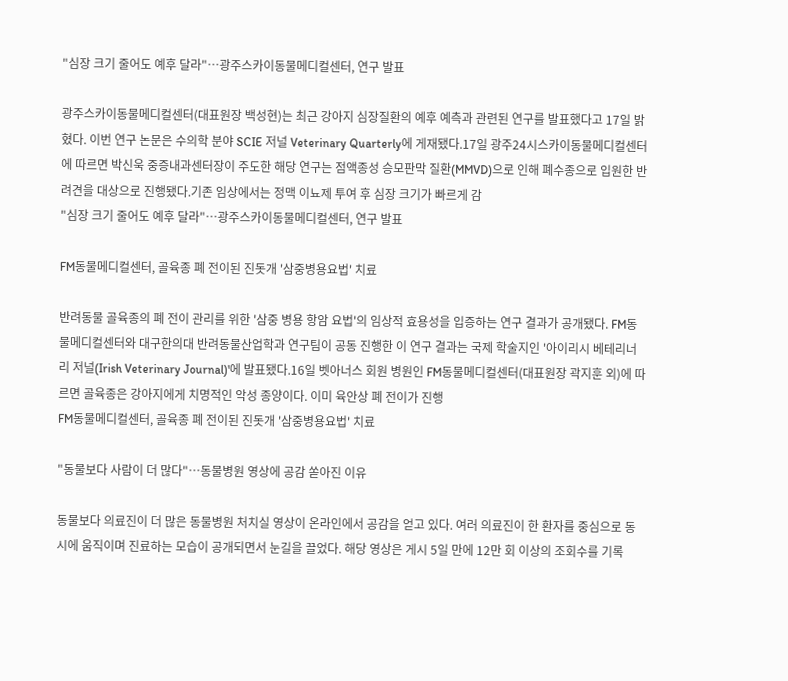"심장 크기 줄어도 예후 달라"…광주스카이동물메디컬센터, 연구 발표

광주스카이동물메디컬센터(대표원장 백성현)는 최근 강아지 심장질환의 예후 예측과 관련된 연구를 발표했다고 17일 밝혔다. 이번 연구 논문은 수의학 분야 SCIE 저널 Veterinary Quarterly에 게재됐다.17일 광주24시스카이동물메디컬센터에 따르면 박신욱 중증내과센터장이 주도한 해당 연구는 점액종성 승모판막 질환(MMVD)으로 인해 폐수종으로 입원한 반려견을 대상으로 진행됐다.기존 임상에서는 정맥 이뇨제 투여 후 심장 크기가 빠르게 감
"심장 크기 줄어도 예후 달라"…광주스카이동물메디컬센터, 연구 발표

FM동물메디컬센터, 골육종 폐 전이된 진돗개 '삼중병용요법' 치료

반려동물 골육종의 폐 전이 관리를 위한 '삼중 병용 항암 요법'의 임상적 효용성을 입증하는 연구 결과가 공개됐다. FM동물메디컬센터와 대구한의대 반려동물산업학과 연구팀이 공동 진행한 이 연구 결과는 국제 학술지인 '아이리시 베테리너리 저널(Irish Veterinary Journal)'에 발표됐다.16일 벳아너스 회원 병원인 FM동물메디컬센터(대표원장 곽지훈 외)에 따르면 골육종은 강아지에게 치명적인 악성 종양이다. 이미 육안상 폐 전이가 진행
FM동물메디컬센터, 골육종 폐 전이된 진돗개 '삼중병용요법' 치료

"동물보다 사람이 더 많다"…동물병원 영상에 공감 쏟아진 이유

동물보다 의료진이 더 많은 동물병원 처치실 영상이 온라인에서 공감을 얻고 있다. 여러 의료진이 한 환자를 중심으로 동시에 움직이며 진료하는 모습이 공개되면서 눈길을 끌었다. 해당 영상은 게시 5일 만에 12만 회 이상의 조회수를 기록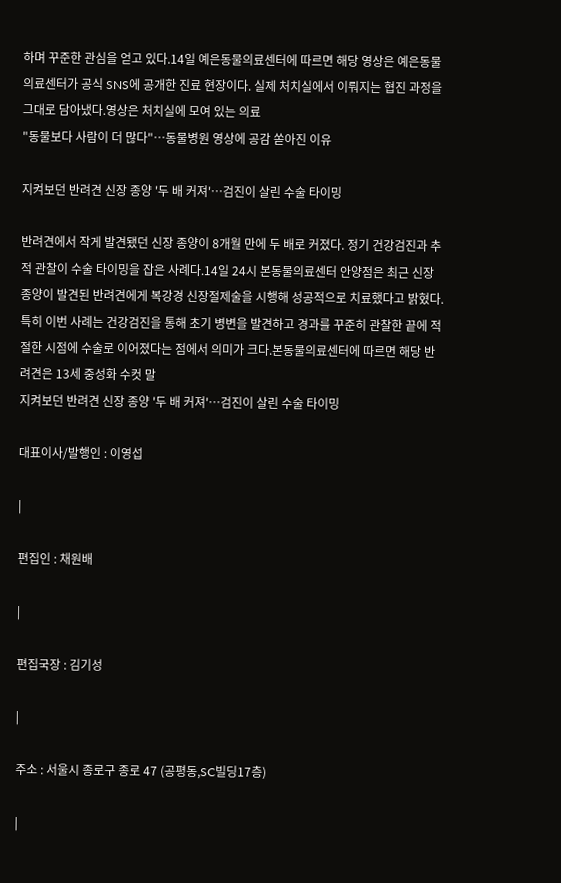하며 꾸준한 관심을 얻고 있다.14일 예은동물의료센터에 따르면 해당 영상은 예은동물의료센터가 공식 SNS에 공개한 진료 현장이다. 실제 처치실에서 이뤄지는 협진 과정을 그대로 담아냈다.영상은 처치실에 모여 있는 의료
"동물보다 사람이 더 많다"…동물병원 영상에 공감 쏟아진 이유

지켜보던 반려견 신장 종양 '두 배 커져'…검진이 살린 수술 타이밍

반려견에서 작게 발견됐던 신장 종양이 8개월 만에 두 배로 커졌다. 정기 건강검진과 추적 관찰이 수술 타이밍을 잡은 사례다.14일 24시 본동물의료센터 안양점은 최근 신장 종양이 발견된 반려견에게 복강경 신장절제술을 시행해 성공적으로 치료했다고 밝혔다. 특히 이번 사례는 건강검진을 통해 초기 병변을 발견하고 경과를 꾸준히 관찰한 끝에 적절한 시점에 수술로 이어졌다는 점에서 의미가 크다.본동물의료센터에 따르면 해당 반려견은 13세 중성화 수컷 말
지켜보던 반려견 신장 종양 '두 배 커져'…검진이 살린 수술 타이밍

대표이사/발행인 : 이영섭

|

편집인 : 채원배

|

편집국장 : 김기성

|

주소 : 서울시 종로구 종로 47 (공평동,SC빌딩17층)

|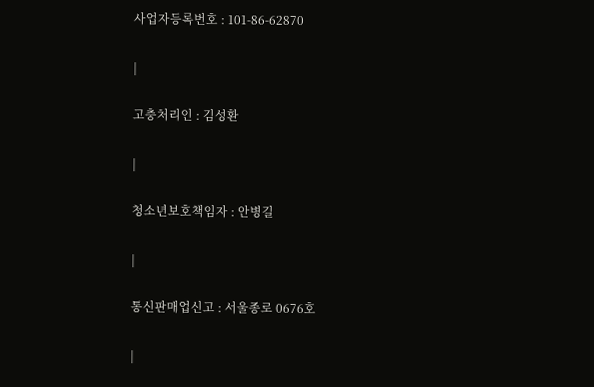사업자등록번호 : 101-86-62870

|

고충처리인 : 김성환

|

청소년보호책임자 : 안병길

|

통신판매업신고 : 서울종로 0676호

|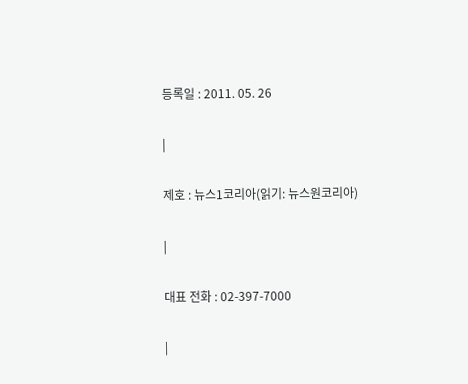등록일 : 2011. 05. 26

|

제호 : 뉴스1코리아(읽기: 뉴스원코리아)

|

대표 전화 : 02-397-7000

|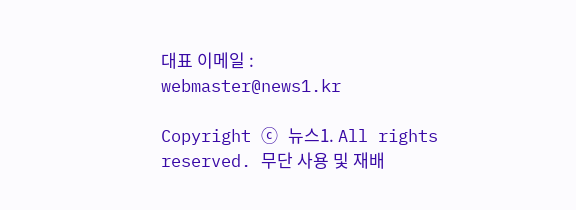대표 이메일 : webmaster@news1.kr

Copyright ⓒ 뉴스1. All rights reserved. 무단 사용 및 재배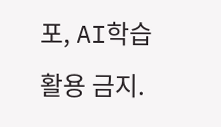포, AI학습 활용 금지.